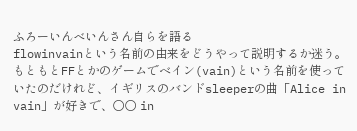ふろーいんべいんさん自らを語る
flowinvainという名前の由来をどうやって説明するか迷う。もともとFFとかのゲームでベイン(vain)という名前を使っていたのだけれど、イギリスのバンドsleeperの曲「Alice in vain」が好きで、○○ in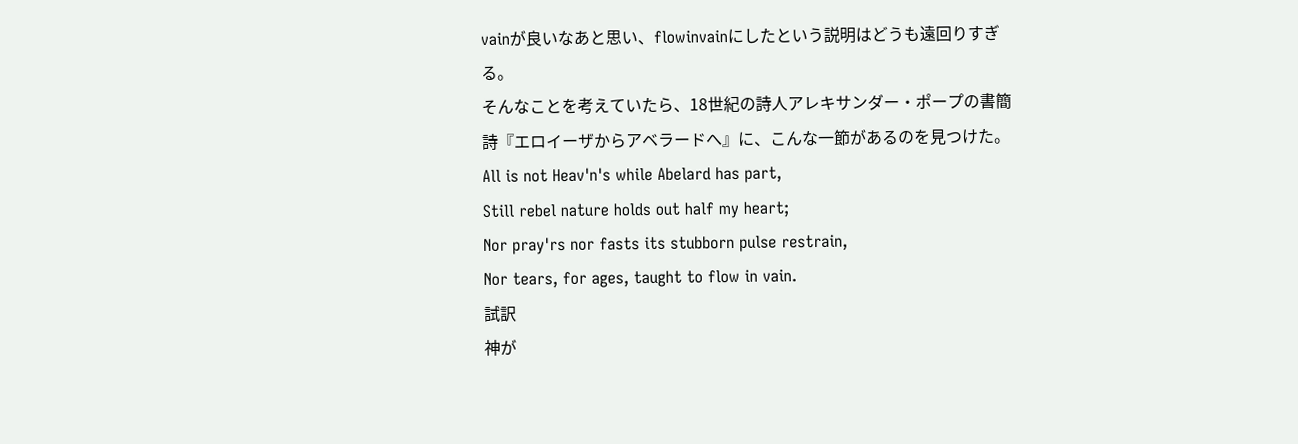vainが良いなあと思い、flowinvainにしたという説明はどうも遠回りすぎる。
そんなことを考えていたら、18世紀の詩人アレキサンダー・ポープの書簡詩『エロイーザからアベラードへ』に、こんな一節があるのを見つけた。
All is not Heav'n's while Abelard has part,
Still rebel nature holds out half my heart;
Nor pray'rs nor fasts its stubborn pulse restrain,
Nor tears, for ages, taught to flow in vain.
試訳
神が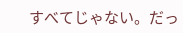すべてじゃない。だっ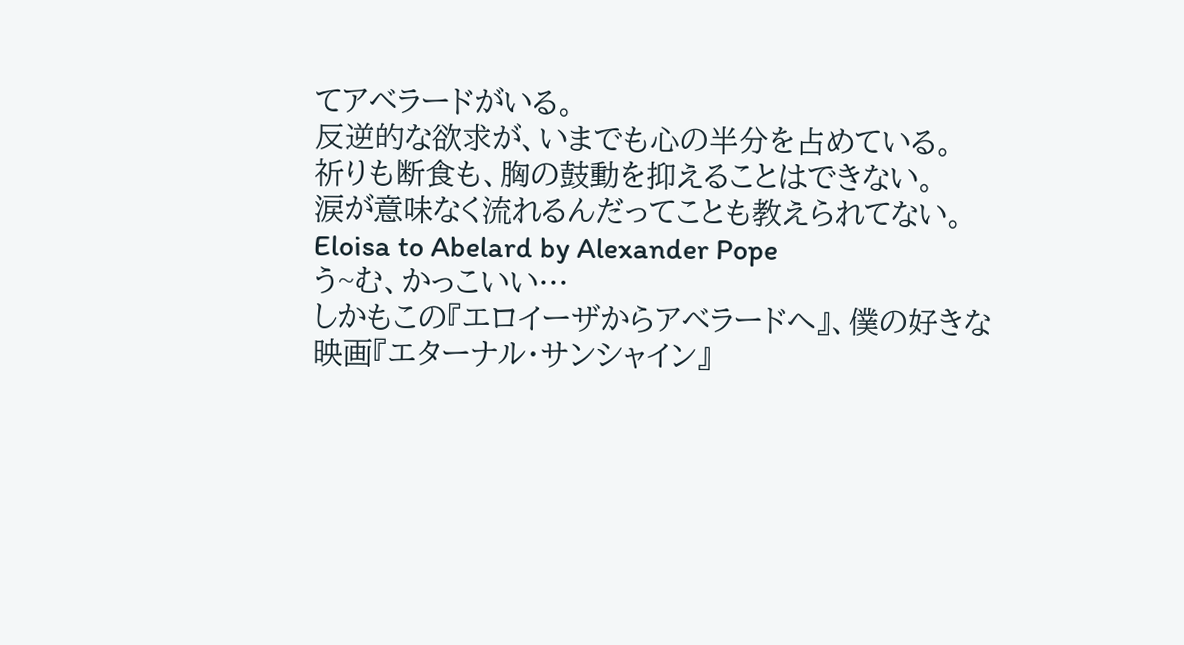てアベラードがいる。
反逆的な欲求が、いまでも心の半分を占めている。
祈りも断食も、胸の鼓動を抑えることはできない。
涙が意味なく流れるんだってことも教えられてない。
Eloisa to Abelard by Alexander Pope
う~む、かっこいい…
しかもこの『エロイーザからアベラードへ』、僕の好きな映画『エターナル・サンシャイン』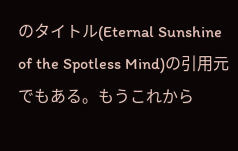のタイトル(Eternal Sunshine of the Spotless Mind)の引用元でもある。もうこれから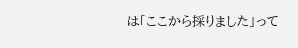は「ここから採りました」って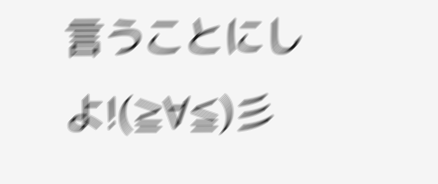言うことにしよ!(≧∀≦)彡